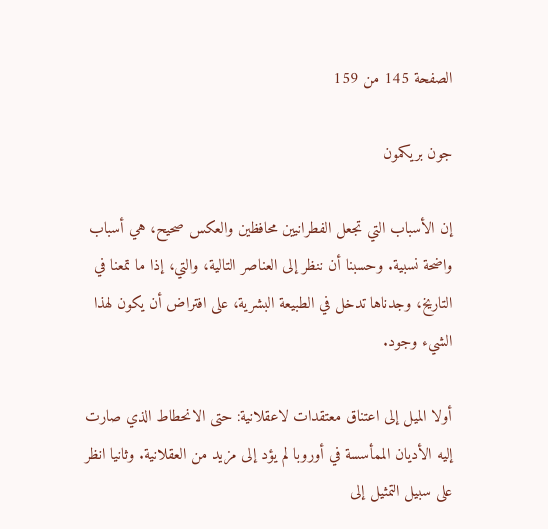الصفحة 145 من 159

جون بريكمون

إن الأسباب التي تجعل الفطرانيين محافظين والعكس صحيح، هي أسباب واضحة نسبية. وحسبنا أن ننظر إلى العناصر التالية، والتي، إذا ما تمعنا في التاريخ، وجدناها تدخل في الطبيعة البشرية، على افتراض أن يكون لهذا الشيء وجود.

أولا الميل إلى اعتناق معتقدات لاعقلانية: حتى الانحطاط الذي صارت إليه الأديان الممأسسة في أوروبا لم يؤد إلى مزيد من العقلانية. وثانيا انظر على سبيل التمثيل إلى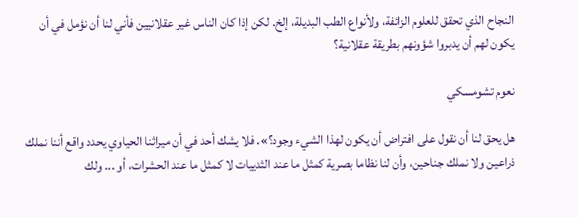النجاح الذي تحقق للعلوم الزائفة، ولأنواع الطب البديلة، إلخ. لكن إذا كان الناس غير عقلانيين فأني لنا أن نؤمل في أن يكون لهم أن يدبروا شؤونهم بطريقة عقلانية؟

نعوم تشومسكي

هل يحق لنا أن نقول على افتراض أن يكون لهذا الشيء وجود؟». فلا يشك أحد في أن ميراثنا الحياوي يحدد واقع أننا نملك ذراعين ولا نملك جناحين، وأن لنا نظاما بصرية كمثل ما عند الثدييات لا كمثل ما عند الحشرات، أو ... ولك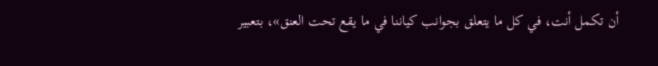أن تكمل أنت، في كل ما يتعلق بجوانب كياننا في ما يقع تحت العنق»، بتعبير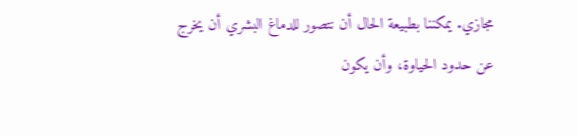مجازي. يمكننا بطبيعة الحال أن نتصور للدماغ البشري أن يخرج عن حدود الحياوة، وأن يكون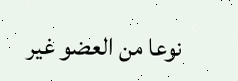نوعا من العضو غير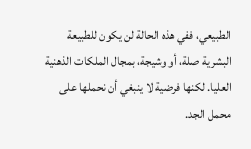الطبيعي، ففي هذه الحالة لن يكون للطبيعة البشرية صلة، أو وشيجة، بمجال الملكات الذهنية العليا. لكنها فرضية لا ينبغي أن نحملها على محمل الجد.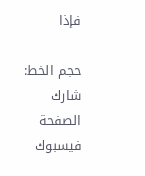فإذا

حجم الخط:
شارك الصفحة
فيسبوك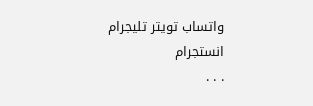واتساب تويتر تليجرام انستجرام
. . .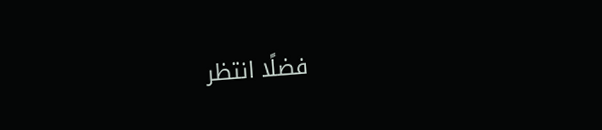فضلًا انتظر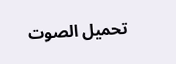تحميل الصوت